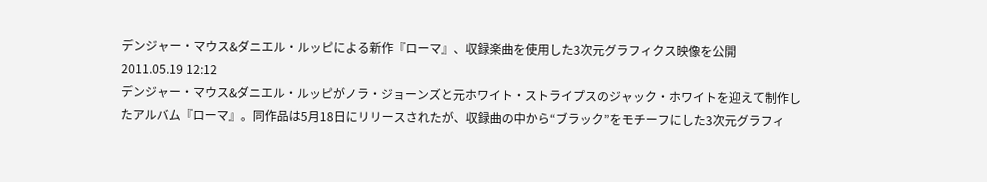デンジャー・マウス&ダニエル・ルッピによる新作『ローマ』、収録楽曲を使用した3次元グラフィクス映像を公開
2011.05.19 12:12
デンジャー・マウス&ダニエル・ルッピがノラ・ジョーンズと元ホワイト・ストライプスのジャック・ホワイトを迎えて制作したアルバム『ローマ』。同作品は5月18日にリリースされたが、収録曲の中から“ブラック”をモチーフにした3次元グラフィ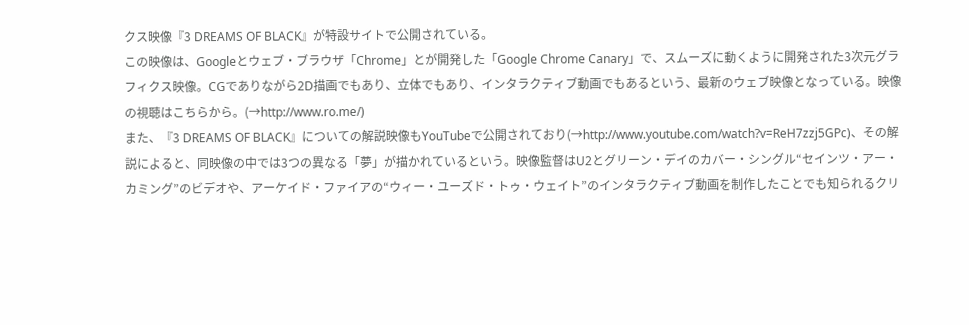クス映像『3 DREAMS OF BLACK』が特設サイトで公開されている。
この映像は、Googleとウェブ・ブラウザ「Chrome」とが開発した「Google Chrome Canary」で、スムーズに動くように開発された3次元グラフィクス映像。CGでありながら2D描画でもあり、立体でもあり、インタラクティブ動画でもあるという、最新のウェブ映像となっている。映像の視聴はこちらから。(→http://www.ro.me/)
また、『3 DREAMS OF BLACK』についての解説映像もYouTubeで公開されており(→http://www.youtube.com/watch?v=ReH7zzj5GPc)、その解説によると、同映像の中では3つの異なる「夢」が描かれているという。映像監督はU2とグリーン・デイのカバー・シングル“セインツ・アー・カミング”のビデオや、アーケイド・ファイアの“ウィー・ユーズド・トゥ・ウェイト”のインタラクティブ動画を制作したことでも知られるクリ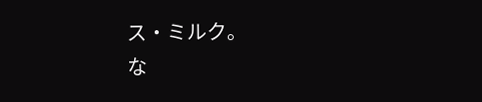ス・ミルク。
な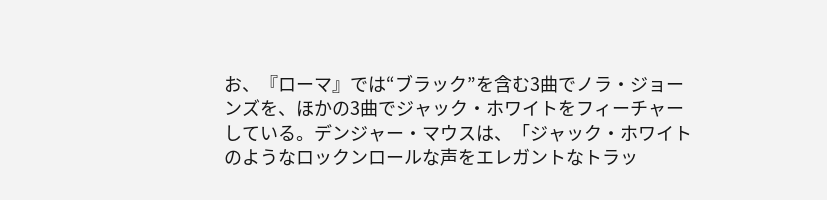お、『ローマ』では“ブラック”を含む3曲でノラ・ジョーンズを、ほかの3曲でジャック・ホワイトをフィーチャーしている。デンジャー・マウスは、「ジャック・ホワイトのようなロックンロールな声をエレガントなトラッ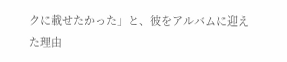クに載せたかった」と、彼をアルバムに迎えた理由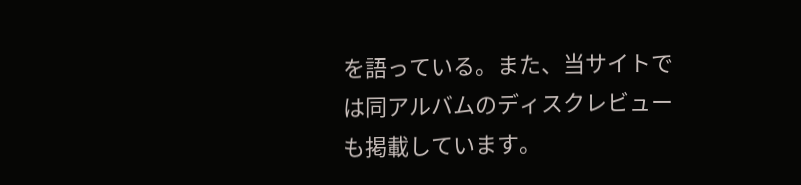を語っている。また、当サイトでは同アルバムのディスクレビューも掲載しています。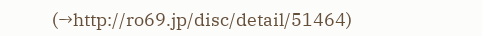(→http://ro69.jp/disc/detail/51464)